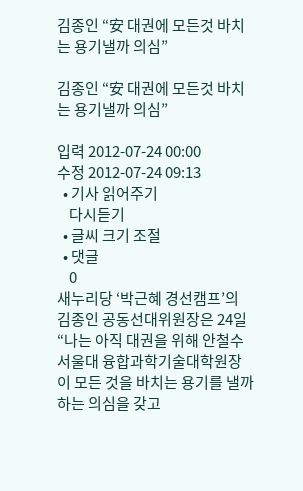김종인 “安 대권에 모든것 바치는 용기낼까 의심”

김종인 “安 대권에 모든것 바치는 용기낼까 의심”

입력 2012-07-24 00:00
수정 2012-07-24 09:13
  • 기사 읽어주기
    다시듣기
  • 글씨 크기 조절
  • 댓글
    0
새누리당 ‘박근혜 경선캠프’의 김종인 공동선대위원장은 24일 “나는 아직 대권을 위해 안철수 서울대 융합과학기술대학원장이 모든 것을 바치는 용기를 낼까 하는 의심을 갖고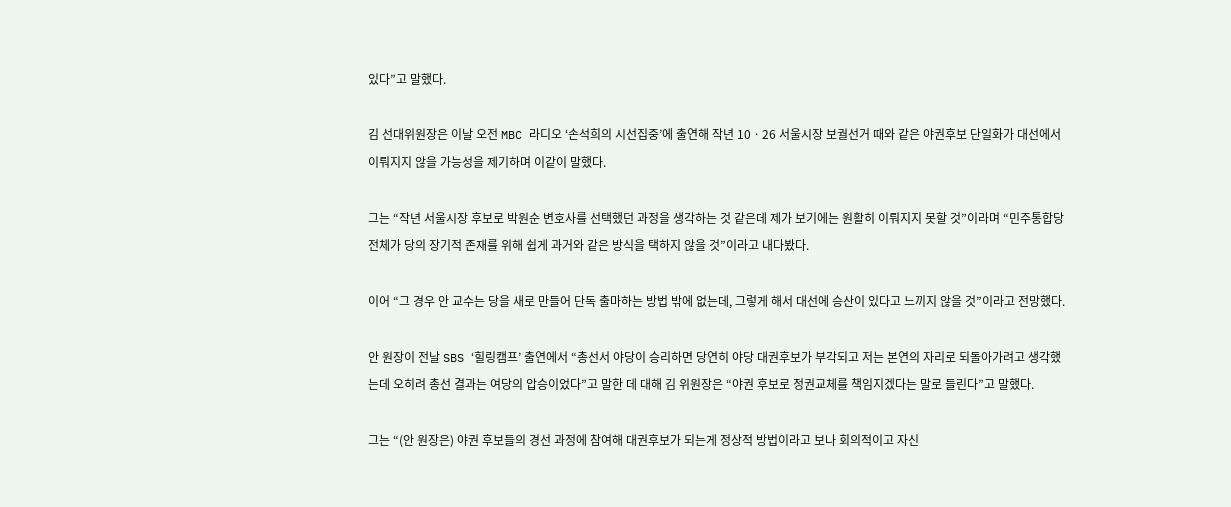있다”고 말했다.

김 선대위원장은 이날 오전 MBC 라디오 ‘손석희의 시선집중’에 출연해 작년 10ㆍ26 서울시장 보궐선거 때와 같은 야권후보 단일화가 대선에서 이뤄지지 않을 가능성을 제기하며 이같이 말했다.

그는 “작년 서울시장 후보로 박원순 변호사를 선택했던 과정을 생각하는 것 같은데 제가 보기에는 원활히 이뤄지지 못할 것”이라며 “민주통합당 전체가 당의 장기적 존재를 위해 쉽게 과거와 같은 방식을 택하지 않을 것”이라고 내다봤다.

이어 “그 경우 안 교수는 당을 새로 만들어 단독 출마하는 방법 밖에 없는데, 그렇게 해서 대선에 승산이 있다고 느끼지 않을 것”이라고 전망했다.

안 원장이 전날 SBS ‘힐링캠프’ 출연에서 “총선서 야당이 승리하면 당연히 야당 대권후보가 부각되고 저는 본연의 자리로 되돌아가려고 생각했는데 오히려 총선 결과는 여당의 압승이었다”고 말한 데 대해 김 위원장은 “야권 후보로 정권교체를 책임지겠다는 말로 들린다”고 말했다.

그는 “(안 원장은) 야권 후보들의 경선 과정에 참여해 대권후보가 되는게 정상적 방법이라고 보나 회의적이고 자신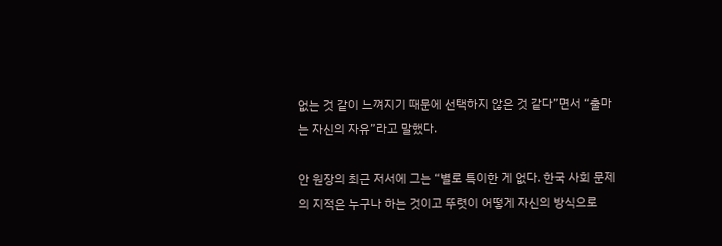없는 것 같이 느껴지기 때문에 선택하지 않은 것 같다”면서 “출마는 자신의 자유”라고 말했다.

안 원장의 최근 저서에 그는 “별로 특이한 게 없다. 한국 사회 문제의 지적은 누구나 하는 것이고 뚜렷이 어떻게 자신의 방식으로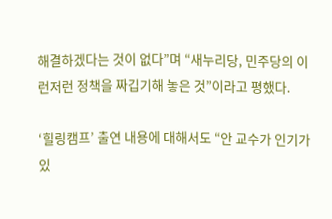해결하겠다는 것이 없다”며 “새누리당, 민주당의 이런저런 정책을 짜깁기해 놓은 것”이라고 평했다.

‘힐링캠프’ 출연 내용에 대해서도 “안 교수가 인기가 있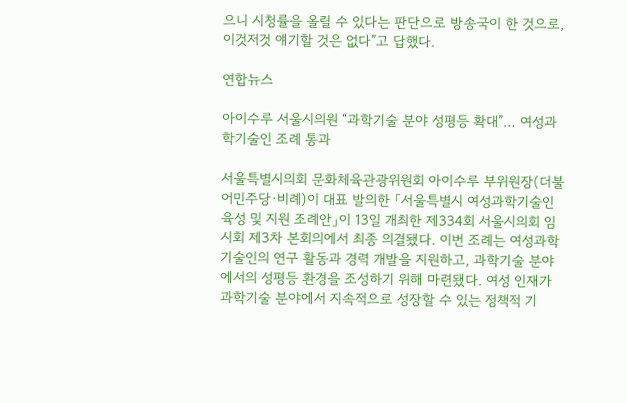으니 시청률을 올릴 수 있다는 판단으로 방송국이 한 것으로, 이것저것 얘기할 것은 없다”고 답했다.

연합뉴스

아이수루 서울시의원 “과학기술 분야 성평등 확대”… 여성과학기술인 조례 통과

서울특별시의회 문화체육관광위원회 아이수루 부위원장(더불어민주당·비례)이 대표 발의한 「서울특별시 여성과학기술인 육성 및 지원 조례안」이 13일 개최한 제334회 서울시의회 임시회 제3차 본회의에서 최종 의결됐다. 이번 조례는 여성과학기술인의 연구 활동과 경력 개발을 지원하고, 과학기술 분야에서의 성평등 환경을 조성하기 위해 마련됐다. 여성 인재가 과학기술 분야에서 지속적으로 성장할 수 있는 정책적 기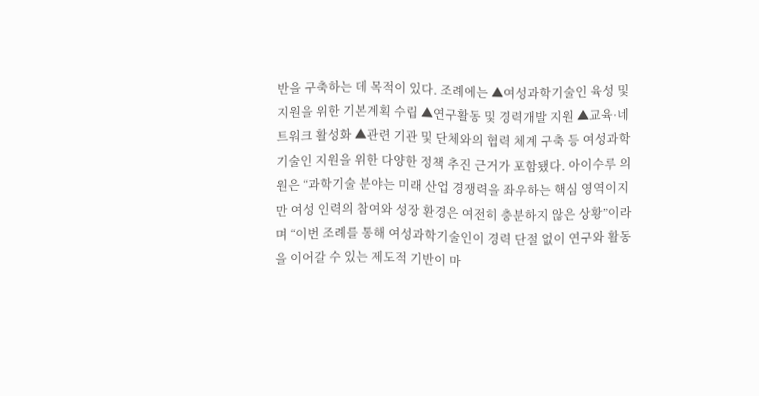반을 구축하는 데 목적이 있다. 조례에는 ▲여성과학기술인 육성 및 지원을 위한 기본계획 수립 ▲연구활동 및 경력개발 지원 ▲교육·네트워크 활성화 ▲관련 기관 및 단체와의 협력 체계 구축 등 여성과학기술인 지원을 위한 다양한 정책 추진 근거가 포함됐다. 아이수루 의원은 “과학기술 분야는 미래 산업 경쟁력을 좌우하는 핵심 영역이지만 여성 인력의 참여와 성장 환경은 여전히 충분하지 않은 상황”이라며 “이번 조례를 통해 여성과학기술인이 경력 단절 없이 연구와 활동을 이어갈 수 있는 제도적 기반이 마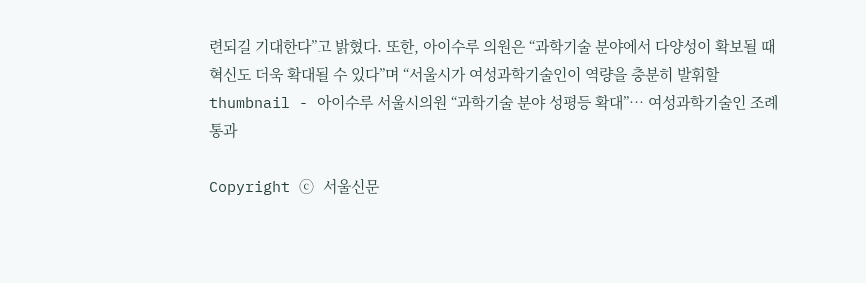련되길 기대한다”고 밝혔다. 또한, 아이수루 의원은 “과학기술 분야에서 다양성이 확보될 때 혁신도 더욱 확대될 수 있다”며 “서울시가 여성과학기술인이 역량을 충분히 발휘할
thumbnail - 아이수루 서울시의원 “과학기술 분야 성평등 확대”… 여성과학기술인 조례 통과

Copyright ⓒ 서울신문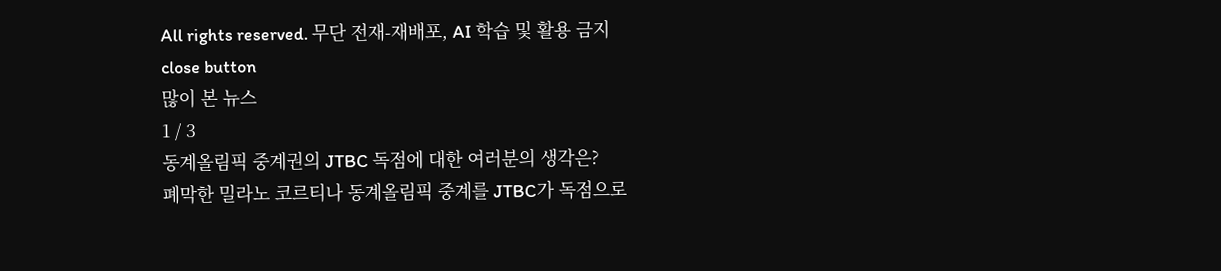All rights reserved. 무단 전재-재배포, AI 학습 및 활용 금지
close button
많이 본 뉴스
1 / 3
동계올림픽 중계권의 JTBC 독점에 대한 여러분의 생각은?
폐막한 밀라노 코르티나 동계올림픽 중계를 JTBC가 독점으로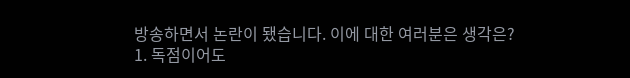방송하면서 논란이 됐습니다. 이에 대한 여러분은 생각은?
1. 독점이어도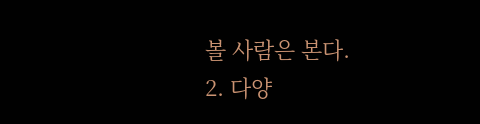볼 사람은 본다.
2. 다양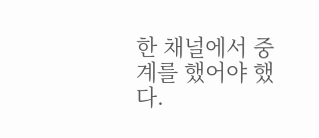한 채널에서 중계를 했어야 했다.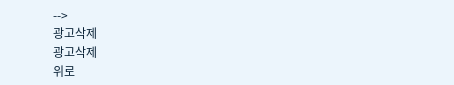-->
광고삭제
광고삭제
위로